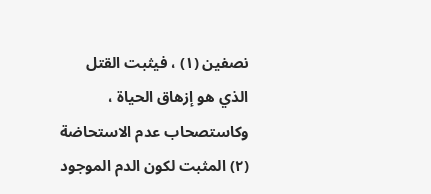نصفين (١) ، فيثبت القتل الذي هو إزهاق الحياة ، وكاستصحاب عدم الاستحاضة (٢) المثبت لكون الدم الموجود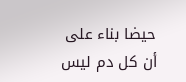حيضا بناء على أن كل دم ليس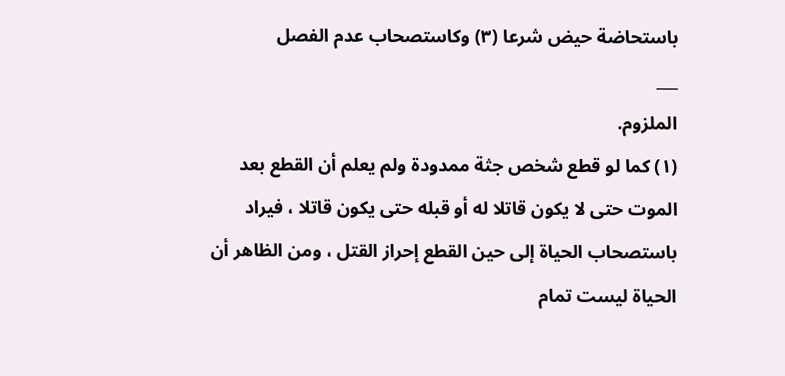باستحاضة حيض شرعا (٣) وكاستصحاب عدم الفصل
___
الملزوم.
(١) كما لو قطع شخص جثة ممدودة ولم يعلم أن القطع بعد الموت حتى لا يكون قاتلا له أو قبله حتى يكون قاتلا ، فيراد باستصحاب الحياة إلى حين القطع إحراز القتل ، ومن الظاهر أن الحياة ليست تمام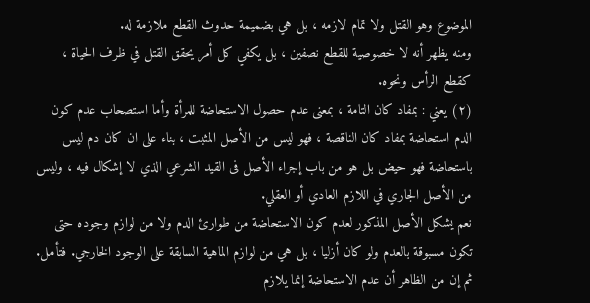الموضوع وهو القتل ولا تمام لازمه ، بل هي بضميمة حدوث القطع ملازمة له.
ومنه يظهر أنه لا خصوصية للقطع نصفين ، بل يكفي كل أمر يحقق القتل في ظرف الحياة ، كقطع الرأس ونحوه.
(٢) يعني : بمفاد كان التامة ، بمعنى عدم حصول الاستحاضة للمرأة وأما استصحاب عدم كون الدم استحاضة بمفاد كان الناقصة ، فهو ليس من الأصل المثبت ، بناء على ان كان دم ليس باستحاضة فهو حيض بل هو من باب إجراء الأصل فى القيد الشرعي الذي لا إشكال فيه ، وليس من الأصل الجاري في اللازم العادي أو العقلي.
نعم يشكل الأصل المذكور لعدم كون الاستحاضة من طوارئ الدم ولا من لوازم وجوده حتى تكون مسبوقة بالعدم ولو كان أزليا ، بل هي من لوازم الماهية السابقة على الوجود الخارجي. فتأمل.
ثم إن من الظاهر أن عدم الاستحاضة إنما يلازم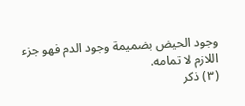وجود الحيض بضميمة وجود الدم فهو جزء اللازم لا تمامه.
(٣) ذكر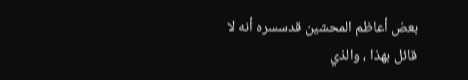بعض أعاظم المحشين قدسسره أنه لا قائل بهذا ، والذي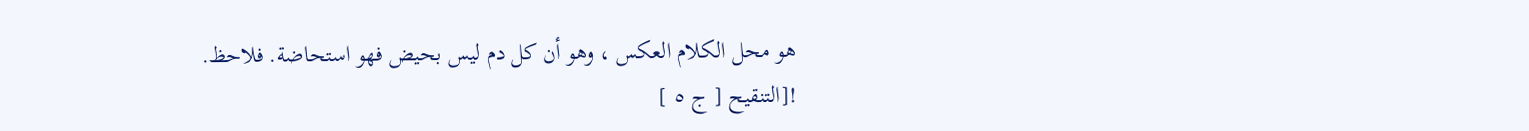هو محل الكلام العكس ، وهو أن كل دم ليس بحيض فهو استحاضة. فلاحظ.
![التنقيح [ ج ٥ ]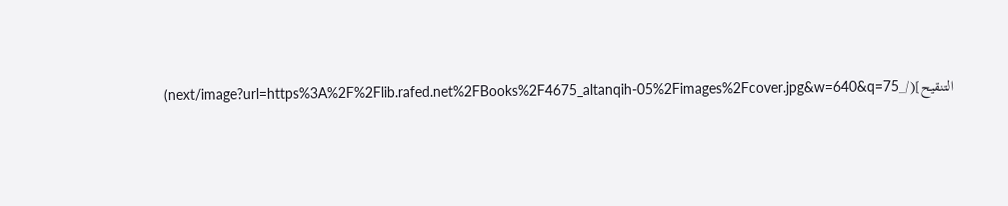التنقيح](/_next/image?url=https%3A%2F%2Flib.rafed.net%2FBooks%2F4675_altanqih-05%2Fimages%2Fcover.jpg&w=640&q=75)